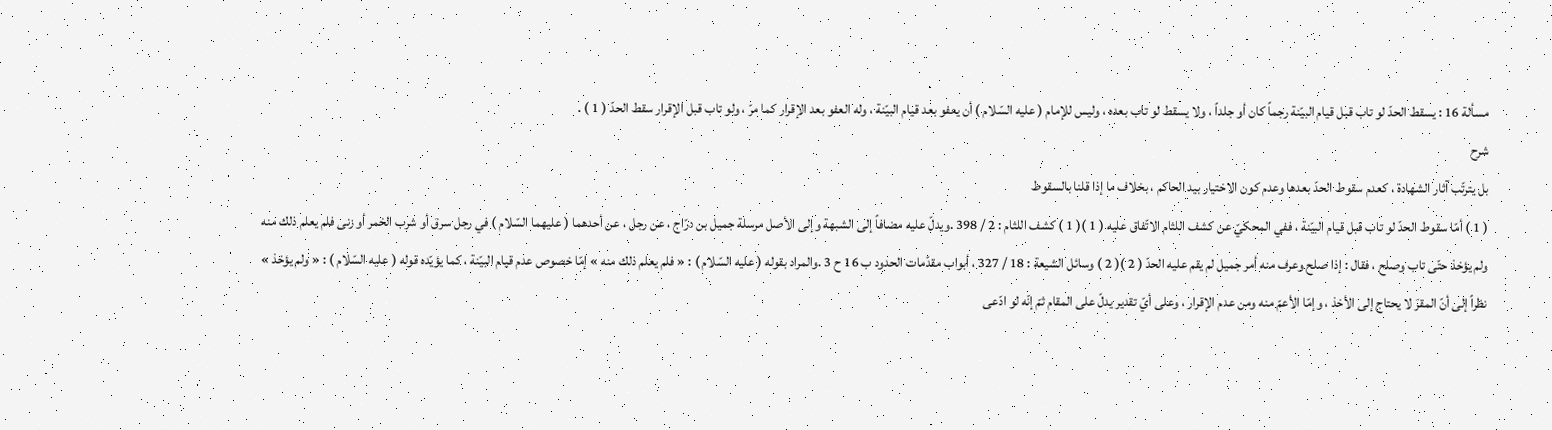مسألة 16 : يسقط الحدّ لو تاب قبل قيام البيّنة رجماً كان أو جلداً ، ولا يسقط لو تاب بعده ، وليس للإمام ( عليه السّلام ) أن يعفو بعد قيام البيّنة ، وله العفو بعد الإقرار كما مرّ ، ولو تاب قبل الإقرار سقط الحدّ ( 1 ) .
شرح
بل يترتّب آثار الشهادة ، كعدم سقوط الحدّ بعدها وعدم كون الاختيار بيد الحاكم ، بخلاف ما إذا قلنا بالسقوط
( 1 ) أمّا سقوط الحدّ لو تاب قبل قيام البيّنة ، ففي المحكيّ عن كشف اللثام الاتّفاق عليه ( 1 )( 1 ) كشف اللثام : 2 / 398 .ويدلّ عليه مضافاً إلى الشبهة وإلى الأصل مرسلة جميل بن درّاج ، عن رجل ، عن أحدهما ( عليهما السّلام ) في رجل سرق أو شرب الخمر أو زنى فلم يعلم ذلك منه ولم يؤخذ حتّى تاب وصلح ، فقال : إذا صلح وعرف منه أمر جميل لم يقم عليه الحدّ ( 2 )( 2 ) وسائل الشيعة : 18 / 327 ، أبواب مقدّمات الحدود ب 16 ح 3 .والمراد بقوله ( عليه السّلام ) : « فلم يعلم ذلك منه » إمّا خصوص عدم قيام البيّنة ، كما يؤيّده قوله ( عليه السّلام ) : « ولم يؤخذ » نظراً إلى أنّ المقرّ لا يحتاج إلى الأخذ ، وإمّا الأعمّ منه ومن عدم الإقرار ، وعلى أيّ تقدير يدلّ على المقام ثمّ إنّه لو ادّعى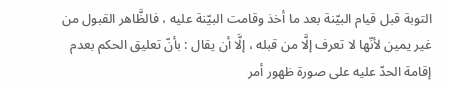التوبة قبل قيام البيّنة بعد ما أخذ وقامت البيّنة عليه ، فالظَّاهر القبول من غير يمين لأنّها لا تعرف إلَّا من قبله ، إلَّا أن يقال : بأنّ تعليق الحكم بعدم إقامة الحدّ عليه على صورة ظهور أمر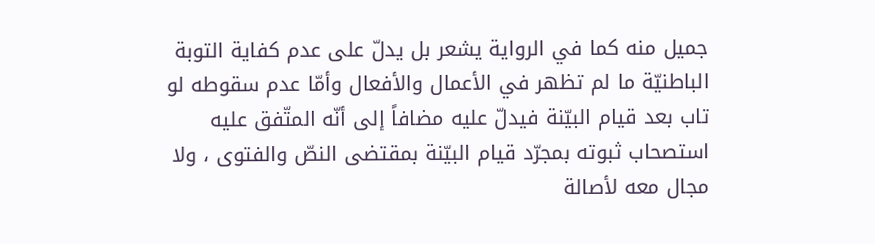جميل منه كما في الرواية يشعر بل يدلّ على عدم كفاية التوبة الباطنيّة ما لم تظهر في الأعمال والأفعال وأمّا عدم سقوطه لو تاب بعد قيام البيّنة فيدلّ عليه مضافاً إلى أنّه المتّفق عليه استصحاب ثبوته بمجرّد قيام البيّنة بمقتضى النصّ والفتوى ، ولا مجال معه لأصالة